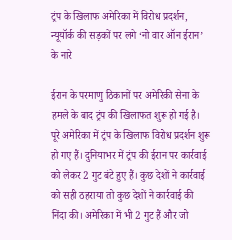ट्रंप के खिलाफ अमेरिका में विरोध प्रदर्शन, न्यूयॉर्क की सड़कों पर लगे ‘नो वार ऑन ईरान’ के नारे

ईरान के परमाणु ठिकानों पर अमेरिकी सेना के हमले के बाद ट्रंप की खिलाफत शुरू हो गई है। पूरे अमेरिका में ट्रंप के खिलाफ विरोध प्रदर्शन शुरू हो गए हैं। दुनियाभर में ट्रंप की ईरान पर कार्रवाई को लेकर 2 गुट बंटे हुए हैं। कुछ देशों ने कार्रवाई को सही ठहराया तो कुछ देशों ने कार्रवाई की निंदा की। अमेरिका में भी 2 गुट हैं और जो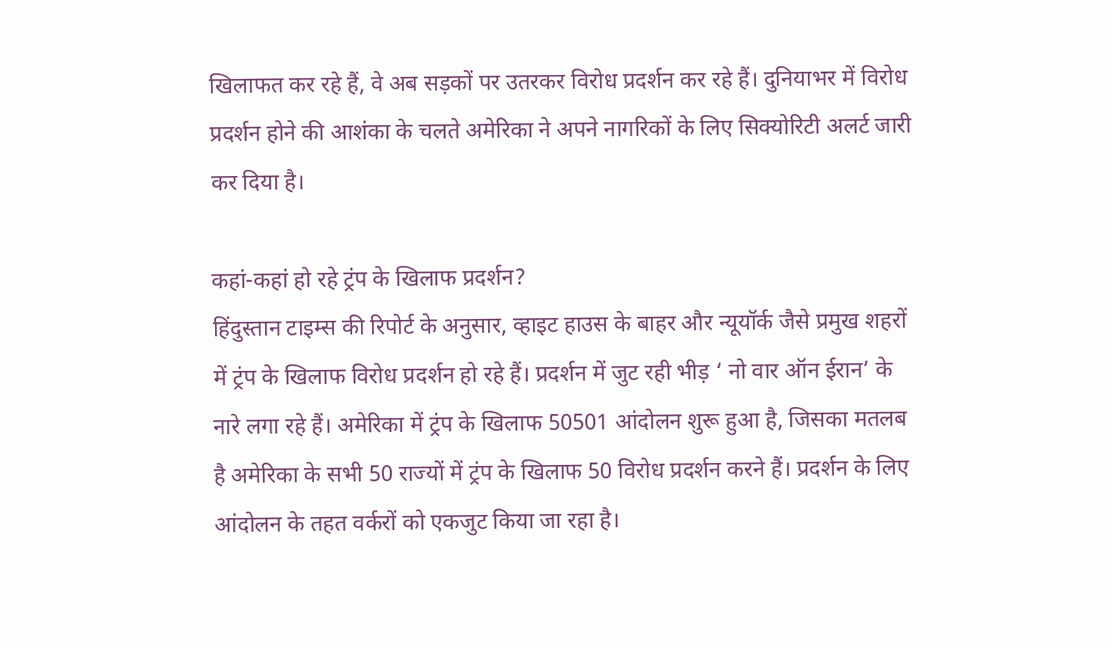खिलाफत कर रहे हैं, वे अब सड़कों पर उतरकर विरोध प्रदर्शन कर रहे हैं। दुनियाभर में विरोध प्रदर्शन होने की आशंका के चलते अमेरिका ने अपने नागरिकों के लिए सिक्योरिटी अलर्ट जारी कर दिया है।

कहां-कहां हो रहे ट्रंप के खिलाफ प्रदर्शन?
हिंदुस्तान टाइम्स की रिपोर्ट के अनुसार, व्हाइट हाउस के बाहर और न्यूयॉर्क जैसे प्रमुख शहरों में ट्रंप के खिलाफ विरोध प्रदर्शन हो रहे हैं। प्रदर्शन में जुट रही भीड़ ‘ नो वार ऑन ईरान’ के नारे लगा रहे हैं। अमेरिका में ट्रंप के खिलाफ 50501 आंदोलन शुरू हुआ है, जिसका मतलब है अमेरिका के सभी 50 राज्यों में ट्रंप के खिलाफ 50 विरोध प्रदर्शन करने हैं। प्रदर्शन के लिए आंदोलन के तहत वर्करों को एकजुट किया जा रहा है।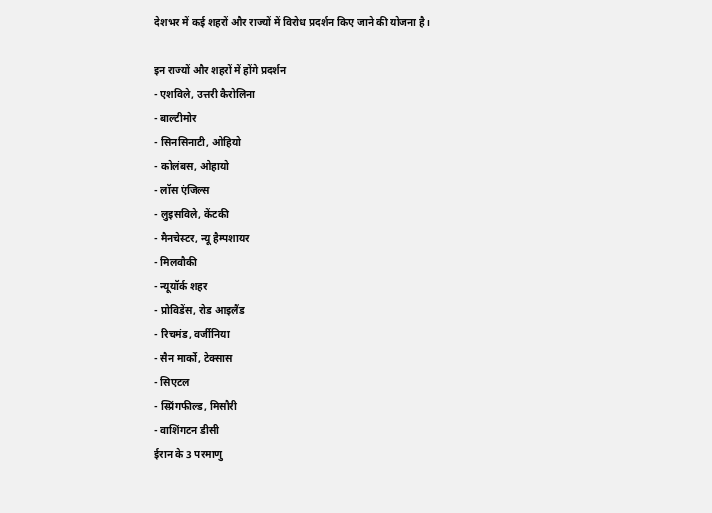देशभर में कई शहरों और राज्यों में विरोध प्रदर्शन किए जाने की योजना है।

इन राज्यों और शहरों में होंगे प्रदर्शन
- एशविले, उत्तरी कैरोलिना
- बाल्टीमोर
- सिनसिनाटी, ओहियो
- कोलंबस, ओहायो
- लॉस एंजिल्स
- लुइसविले, केंटकी
- मैनचेस्टर, न्यू हैम्पशायर
- मिलवौकी
- न्यूयॉर्क शहर
- प्रोविडेंस, रोड आइलैंड
- रिचमंड, वर्जीनिया
- सैन मार्को, टेक्सास
- सिएटल
- स्प्रिंगफील्ड, मिसौरी
- वाशिंगटन डीसी
ईरान के 3 परमाणु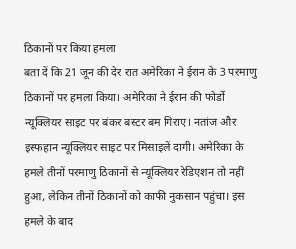ठिकानों पर किया हमला
बता दें कि 21 जून की देर रात अमेरिका ने ईरान के 3 परमाणु ठिकानों पर हमला किया। अमेरिका ने ईरान की फोर्डो न्यूक्लियर साइट पर बंकर बस्टर बम गिराए। नतांज और इस्फहान न्यूक्लियर साइट पर मिसाइलें दागी। अमेरिका के हमले तीनों परमाणु ठिकानों से न्यूक्लियर रेडिएशन तो नहीं हुआ, लेकिन तीनों ठिकानों को काफी नुकसान पहुंचा। इस हमले के बाद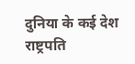दुनिया के कई देश राष्ट्रपति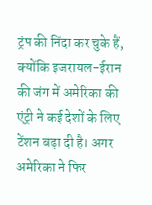ट्रंप की निंदा कर चुके हैं, क्योंकि इजरायल-ईरान की जंग में अमेरिका की एंट्री ने कई देशों के लिए टेंशन बढ़ा दी है। अगर अमेरिका ने फिर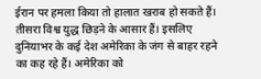ईरान पर हमला किया तो हालात खराब हो सकते हैं। तीसरा विश्व युद्ध छिड़ने के आसार हैं। इसलिए दुनियाभर के कई देश अमेरिका के जंग से बाहर रहने का कह रहे हैं। अमेरिका को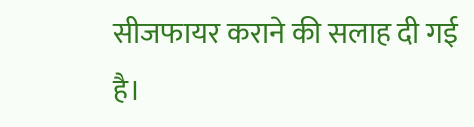सीजफायर कराने की सलाह दी गई है।